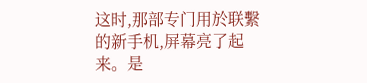这时,那部专门用於联繫的新手机,屏幕亮了起来。是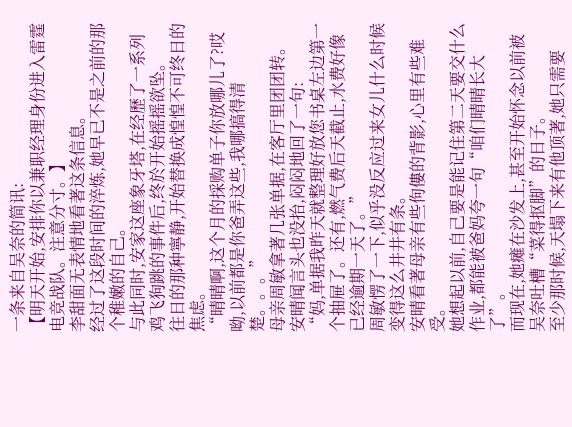一条来自吴奈的简讯:
【明天开始,安排你以兼职经理身份进入雷霆电竞战队。注意分寸。】
李甜面无表情地看著这条信息。
经过了这段时间的淬炼,她早已不是之前的那个稚嫩的自己。
与此同时,安家这座象牙塔,在经歷了一系列鸡飞狗跳的事件后,终於开始摇摇欲坠。
往日的那种寧静,开始替换成惶惶不可终日的焦虑。
“晴晴啊,这个月的採购单子你放哪儿了?哎呦,以前都是你爸弄这些,我哪搞得清楚。。。”
母亲周敏拿著几张单据,在客厅里团团转。
安晴闻言头也没抬,闷闷地回了一句:
“妈,单据我昨天就整理好放您书桌左边第一个抽屉了。还有,燃气费后天截止,水费好像已经逾期一天了。”
周敏愣了一下,似乎没反应过来女儿什么时候变得这么井井有条。
安晴看著母亲有些佝僂的背影,心里有些难受。
她想起以前,自己要是能记住第二天要交什么作业,都能被爸妈夸一句“咱们晴晴长大了”。
而现在,她瘫在沙发上,甚至开始怀念以前被吴奈吐槽“菜得抠脚”的日子。
至少那时候,天塌下来有他顶著,她只需要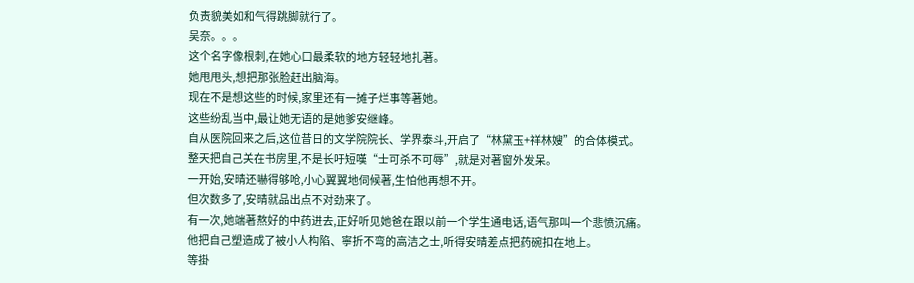负责貌美如和气得跳脚就行了。
吴奈。。。
这个名字像根刺,在她心口最柔软的地方轻轻地扎著。
她甩甩头,想把那张脸赶出脑海。
现在不是想这些的时候,家里还有一摊子烂事等著她。
这些纷乱当中,最让她无语的是她爹安继峰。
自从医院回来之后,这位昔日的文学院院长、学界泰斗,开启了“林黛玉+祥林嫂”的合体模式。
整天把自己关在书房里,不是长吁短嘆“士可杀不可辱”,就是对著窗外发呆。
一开始,安晴还嚇得够呛,小心翼翼地伺候著,生怕他再想不开。
但次数多了,安晴就品出点不对劲来了。
有一次,她端著熬好的中药进去,正好听见她爸在跟以前一个学生通电话,语气那叫一个悲愤沉痛。
他把自己塑造成了被小人构陷、寧折不弯的高洁之士,听得安晴差点把药碗扣在地上。
等掛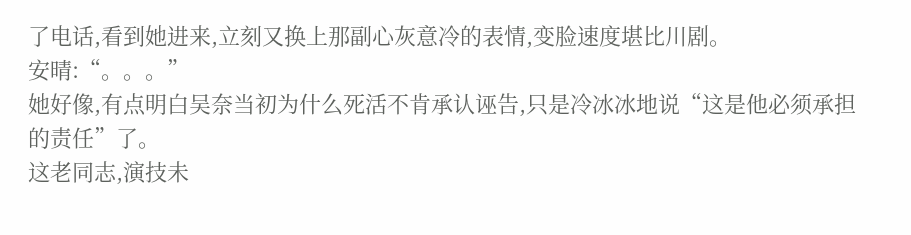了电话,看到她进来,立刻又换上那副心灰意冷的表情,变脸速度堪比川剧。
安晴:“。。。”
她好像,有点明白吴奈当初为什么死活不肯承认诬告,只是冷冰冰地说“这是他必须承担的责任”了。
这老同志,演技未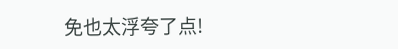免也太浮夸了点!